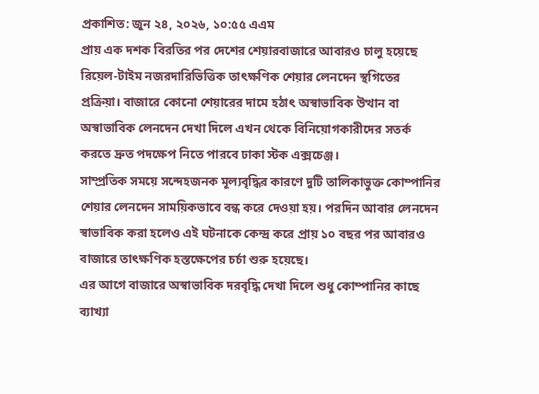প্রকাশিত: জুন ২৪, ২০২৬, ১০:৫৫ এএম
প্রায় এক দশক বিরতির পর দেশের শেয়ারবাজারে আবারও চালু হয়েছে রিয়েল-টাইম নজরদারিভিত্তিক তাৎক্ষণিক শেয়ার লেনদেন স্থগিতের প্রক্রিয়া। বাজারে কোনো শেয়ারের দামে হঠাৎ অস্বাভাবিক উত্থান বা অস্বাভাবিক লেনদেন দেখা দিলে এখন থেকে বিনিয়োগকারীদের সতর্ক করতে দ্রুত পদক্ষেপ নিতে পারবে ঢাকা স্টক এক্সচেঞ্জ।
সাম্প্রতিক সময়ে সন্দেহজনক মূল্যবৃদ্ধির কারণে দুটি তালিকাভুক্ত কোম্পানির শেয়ার লেনদেন সাময়িকভাবে বন্ধ করে দেওয়া হয়। পরদিন আবার লেনদেন স্বাভাবিক করা হলেও এই ঘটনাকে কেন্দ্র করে প্রায় ১০ বছর পর আবারও বাজারে তাৎক্ষণিক হস্তক্ষেপের চর্চা শুরু হয়েছে।
এর আগে বাজারে অস্বাভাবিক দরবৃদ্ধি দেখা দিলে শুধু কোম্পানির কাছে ব্যাখ্যা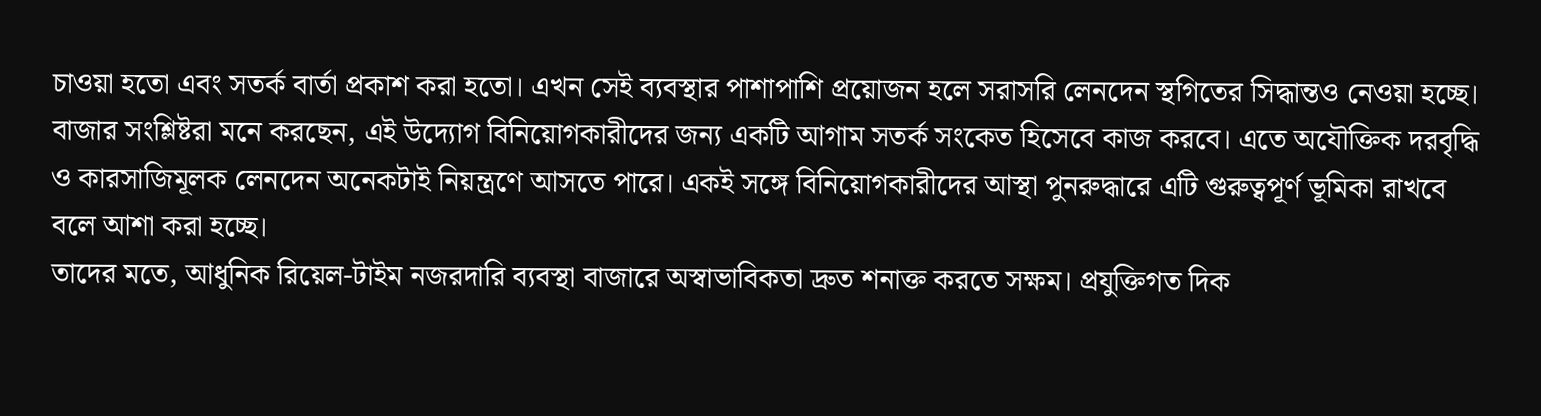চাওয়া হতো এবং সতর্ক বার্তা প্রকাশ করা হতো। এখন সেই ব্যবস্থার পাশাপাশি প্রয়োজন হলে সরাসরি লেনদেন স্থগিতের সিদ্ধান্তও নেওয়া হচ্ছে।
বাজার সংশ্লিষ্টরা মনে করছেন, এই উদ্যোগ বিনিয়োগকারীদের জন্য একটি আগাম সতর্ক সংকেত হিসেবে কাজ করবে। এতে অযৌক্তিক দরবৃদ্ধি ও কারসাজিমূলক লেনদেন অনেকটাই নিয়ন্ত্রণে আসতে পারে। একই সঙ্গে বিনিয়োগকারীদের আস্থা পুনরুদ্ধারে এটি গুরুত্বপূর্ণ ভূমিকা রাখবে বলে আশা করা হচ্ছে।
তাদের মতে, আধুনিক রিয়েল-টাইম নজরদারি ব্যবস্থা বাজারে অস্বাভাবিকতা দ্রুত শনাক্ত করতে সক্ষম। প্রযুক্তিগত দিক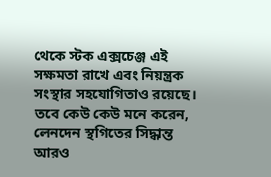থেকে স্টক এক্সচেঞ্জ এই সক্ষমতা রাখে এবং নিয়ন্ত্রক সংস্থার সহযোগিতাও রয়েছে।
তবে কেউ কেউ মনে করেন, লেনদেন স্থগিতের সিদ্ধান্ত আরও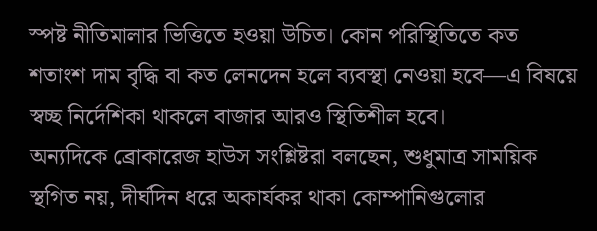স্পষ্ট নীতিমালার ভিত্তিতে হওয়া উচিত। কোন পরিস্থিতিতে কত শতাংশ দাম বৃদ্ধি বা কত লেনদেন হলে ব্যবস্থা নেওয়া হবে—এ বিষয়ে স্বচ্ছ নির্দেশিকা থাকলে বাজার আরও স্থিতিশীল হবে।
অন্যদিকে ব্রোকারেজ হাউস সংশ্লিষ্টরা বলছেন, শুধুমাত্র সাময়িক স্থগিত নয়, দীর্ঘদিন ধরে অকার্যকর থাকা কোম্পানিগুলোর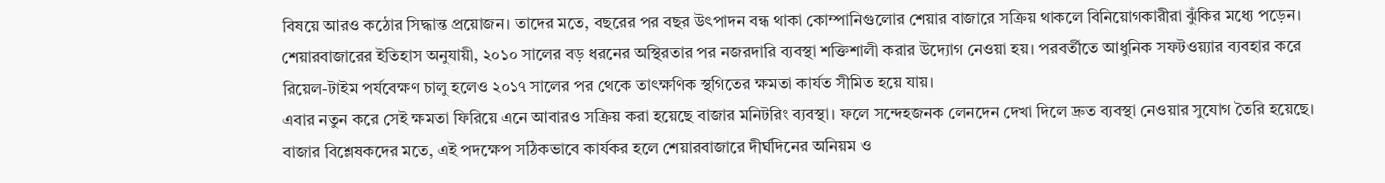বিষয়ে আরও কঠোর সিদ্ধান্ত প্রয়োজন। তাদের মতে, বছরের পর বছর উৎপাদন বন্ধ থাকা কোম্পানিগুলোর শেয়ার বাজারে সক্রিয় থাকলে বিনিয়োগকারীরা ঝুঁকির মধ্যে পড়েন।
শেয়ারবাজারের ইতিহাস অনুযায়ী, ২০১০ সালের বড় ধরনের অস্থিরতার পর নজরদারি ব্যবস্থা শক্তিশালী করার উদ্যোগ নেওয়া হয়। পরবর্তীতে আধুনিক সফটওয়্যার ব্যবহার করে রিয়েল-টাইম পর্যবেক্ষণ চালু হলেও ২০১৭ সালের পর থেকে তাৎক্ষণিক স্থগিতের ক্ষমতা কার্যত সীমিত হয়ে যায়।
এবার নতুন করে সেই ক্ষমতা ফিরিয়ে এনে আবারও সক্রিয় করা হয়েছে বাজার মনিটরিং ব্যবস্থা। ফলে সন্দেহজনক লেনদেন দেখা দিলে দ্রুত ব্যবস্থা নেওয়ার সুযোগ তৈরি হয়েছে।
বাজার বিশ্লেষকদের মতে, এই পদক্ষেপ সঠিকভাবে কার্যকর হলে শেয়ারবাজারে দীর্ঘদিনের অনিয়ম ও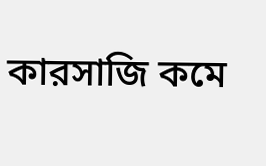কারসাজি কমে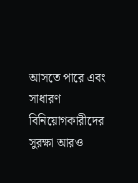আসতে পারে এবং সাধারণ বিনিয়োগকারীদের সুরক্ষা আরও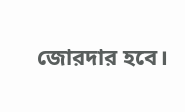জোরদার হবে।